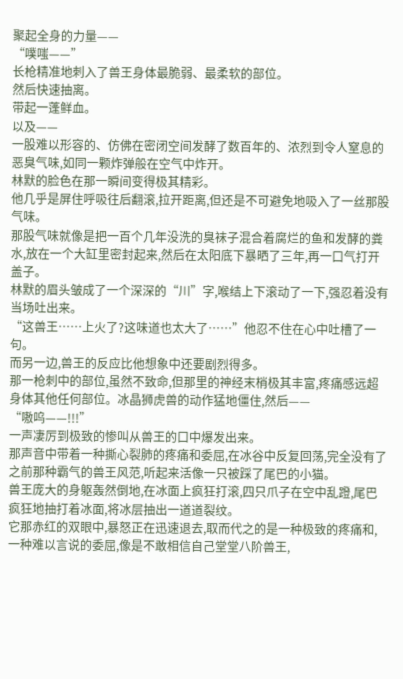聚起全身的力量——
“噗嗤——”
长枪精准地刺入了兽王身体最脆弱、最柔软的部位。
然后快速抽离。
带起一蓬鲜血。
以及——
一股难以形容的、仿佛在密闭空间发酵了数百年的、浓烈到令人窒息的恶臭气味,如同一颗炸弹般在空气中炸开。
林默的脸色在那一瞬间变得极其精彩。
他几乎是屏住呼吸往后翻滚,拉开距离,但还是不可避免地吸入了一丝那股气味。
那股气味就像是把一百个几年没洗的臭袜子混合着腐烂的鱼和发酵的粪水,放在一个大缸里密封起来,然后在太阳底下暴晒了三年,再一口气打开盖子。
林默的眉头皱成了一个深深的“川”字,喉结上下滚动了一下,强忍着没有当场吐出来。
“这兽王……上火了?这味道也太大了……”他忍不住在心中吐槽了一句。
而另一边,兽王的反应比他想象中还要剧烈得多。
那一枪刺中的部位,虽然不致命,但那里的神经末梢极其丰富,疼痛感远超身体其他任何部位。冰晶狮虎兽的动作猛地僵住,然后——
“嗷呜——!!!”
一声凄厉到极致的惨叫从兽王的口中爆发出来。
那声音中带着一种撕心裂肺的疼痛和委屈,在冰谷中反复回荡,完全没有了之前那种霸气的兽王风范,听起来活像一只被踩了尾巴的小猫。
兽王庞大的身躯轰然倒地,在冰面上疯狂打滚,四只爪子在空中乱蹬,尾巴疯狂地抽打着冰面,将冰层抽出一道道裂纹。
它那赤红的双眼中,暴怒正在迅速退去,取而代之的是一种极致的疼痛和,一种难以言说的委屈,像是不敢相信自己堂堂八阶兽王,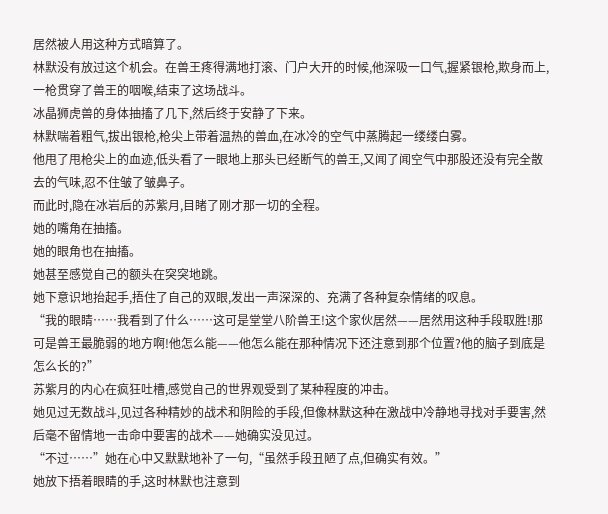居然被人用这种方式暗算了。
林默没有放过这个机会。在兽王疼得满地打滚、门户大开的时候,他深吸一口气,握紧银枪,欺身而上,一枪贯穿了兽王的咽喉,结束了这场战斗。
冰晶狮虎兽的身体抽搐了几下,然后终于安静了下来。
林默喘着粗气,拔出银枪,枪尖上带着温热的兽血,在冰冷的空气中蒸腾起一缕缕白雾。
他甩了甩枪尖上的血迹,低头看了一眼地上那头已经断气的兽王,又闻了闻空气中那股还没有完全散去的气味,忍不住皱了皱鼻子。
而此时,隐在冰岩后的苏紫月,目睹了刚才那一切的全程。
她的嘴角在抽搐。
她的眼角也在抽搐。
她甚至感觉自己的额头在突突地跳。
她下意识地抬起手,捂住了自己的双眼,发出一声深深的、充满了各种复杂情绪的叹息。
“我的眼睛……我看到了什么……这可是堂堂八阶兽王!这个家伙居然——居然用这种手段取胜!那可是兽王最脆弱的地方啊!他怎么能——他怎么能在那种情况下还注意到那个位置?他的脑子到底是怎么长的?”
苏紫月的内心在疯狂吐槽,感觉自己的世界观受到了某种程度的冲击。
她见过无数战斗,见过各种精妙的战术和阴险的手段,但像林默这种在激战中冷静地寻找对手要害,然后毫不留情地一击命中要害的战术——她确实没见过。
“不过……”她在心中又默默地补了一句,“虽然手段丑陋了点,但确实有效。”
她放下捂着眼睛的手,这时林默也注意到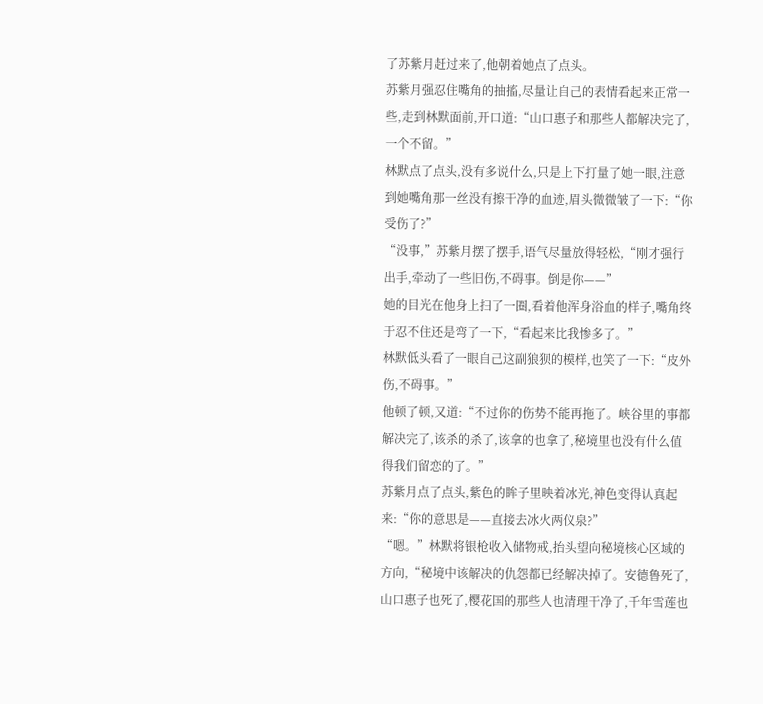了苏紫月赶过来了,他朝着她点了点头。
苏紫月强忍住嘴角的抽搐,尽量让自己的表情看起来正常一些,走到林默面前,开口道:“山口惠子和那些人都解决完了,一个不留。”
林默点了点头,没有多说什么,只是上下打量了她一眼,注意到她嘴角那一丝没有擦干净的血迹,眉头微微皱了一下:“你受伤了?”
“没事,”苏紫月摆了摆手,语气尽量放得轻松,“刚才强行出手,牵动了一些旧伤,不碍事。倒是你——”
她的目光在他身上扫了一圈,看着他浑身浴血的样子,嘴角终于忍不住还是弯了一下,“看起来比我惨多了。”
林默低头看了一眼自己这副狼狈的模样,也笑了一下:“皮外伤,不碍事。”
他顿了顿,又道:“不过你的伤势不能再拖了。峡谷里的事都解决完了,该杀的杀了,该拿的也拿了,秘境里也没有什么值得我们留恋的了。”
苏紫月点了点头,紫色的眸子里映着冰光,神色变得认真起来:“你的意思是——直接去冰火两仪泉?”
“嗯。”林默将银枪收入储物戒,抬头望向秘境核心区域的方向,“秘境中该解决的仇怨都已经解决掉了。安德鲁死了,山口惠子也死了,樱花国的那些人也清理干净了,千年雪莲也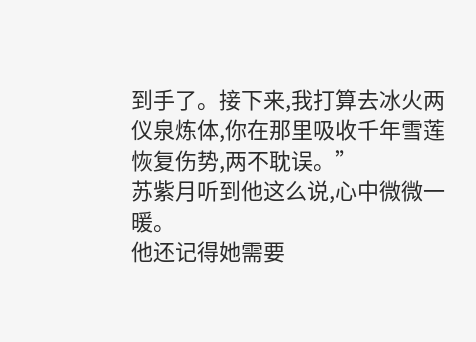到手了。接下来,我打算去冰火两仪泉炼体,你在那里吸收千年雪莲恢复伤势,两不耽误。”
苏紫月听到他这么说,心中微微一暖。
他还记得她需要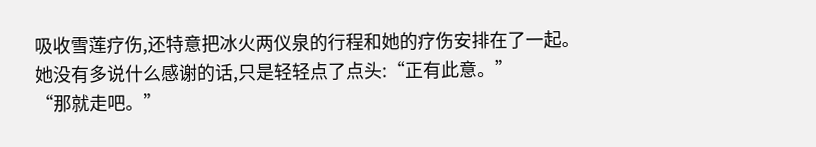吸收雪莲疗伤,还特意把冰火两仪泉的行程和她的疗伤安排在了一起。
她没有多说什么感谢的话,只是轻轻点了点头:“正有此意。”
“那就走吧。”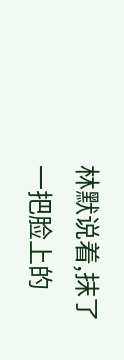林默说着,抹了一把脸上的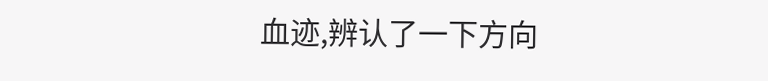血迹,辨认了一下方向